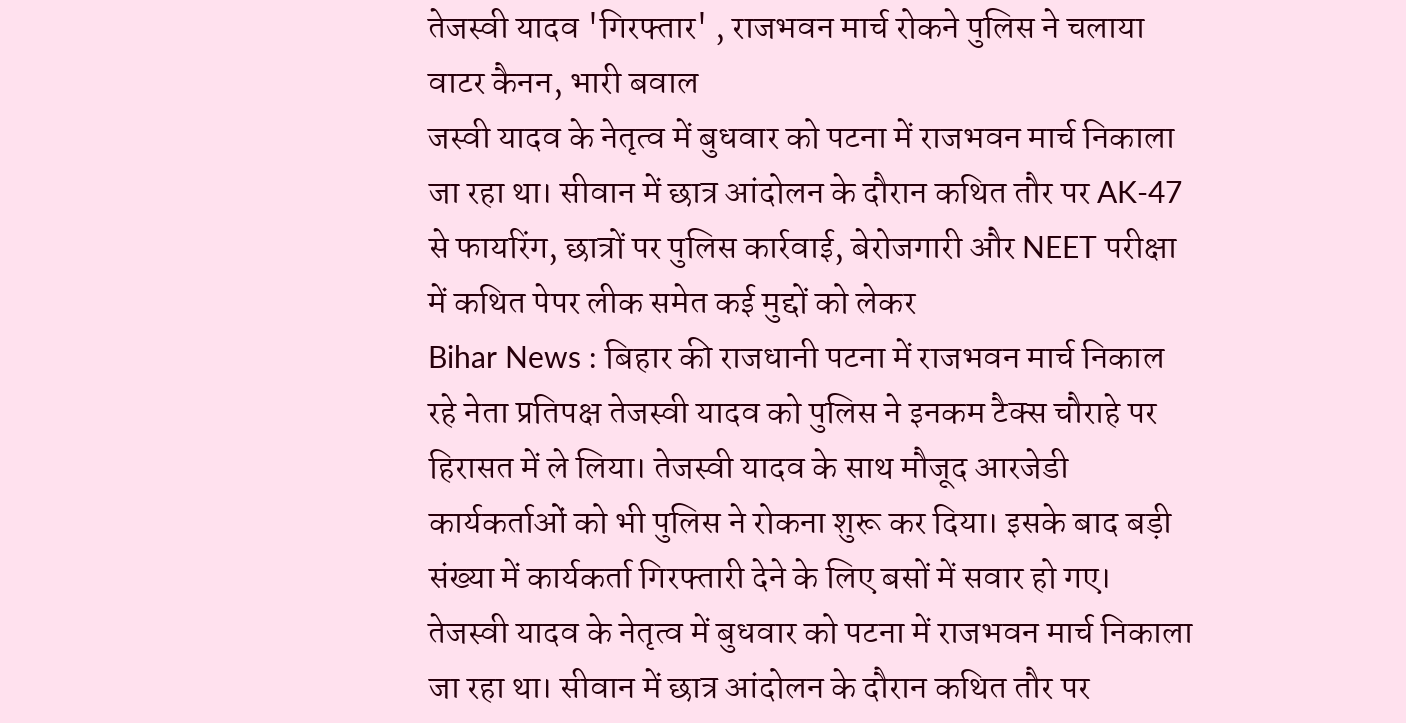तेजस्वी यादव 'गिरफ्तार' , राजभवन मार्च रोकने पुलिस ने चलाया वाटर कैनन, भारी बवाल
जस्वी यादव के नेतृत्व में बुधवार को पटना में राजभवन मार्च निकाला जा रहा था। सीवान में छात्र आंदोलन के दौरान कथित तौर पर AK-47 से फायरिंग, छात्रों पर पुलिस कार्रवाई, बेरोजगारी और NEET परीक्षा में कथित पेपर लीक समेत कई मुद्दों को लेकर
Bihar News : बिहार की राजधानी पटना में राजभवन मार्च निकाल रहे नेता प्रतिपक्ष तेजस्वी यादव को पुलिस ने इनकम टैक्स चौराहे पर हिरासत में ले लिया। तेजस्वी यादव के साथ मौजूद आरजेडी कार्यकर्ताओं को भी पुलिस ने रोकना शुरू कर दिया। इसके बाद बड़ी संख्या में कार्यकर्ता गिरफ्तारी देने के लिए बसों में सवार हो गए।
तेजस्वी यादव के नेतृत्व में बुधवार को पटना में राजभवन मार्च निकाला जा रहा था। सीवान में छात्र आंदोलन के दौरान कथित तौर पर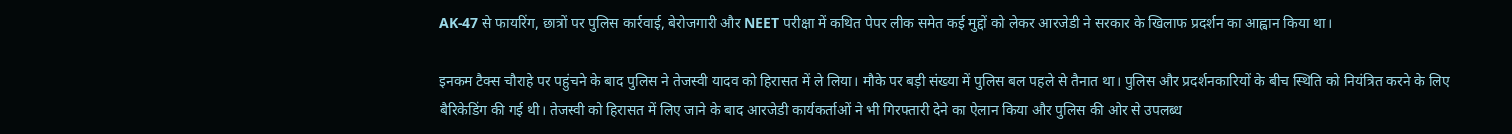AK-47 से फायरिंग, छात्रों पर पुलिस कार्रवाई, बेरोजगारी और NEET परीक्षा में कथित पेपर लीक समेत कई मुद्दों को लेकर आरजेडी ने सरकार के खिलाफ प्रदर्शन का आह्वान किया था।

इनकम टैक्स चौराहे पर पहुंचने के बाद पुलिस ने तेजस्वी यादव को हिरासत में ले लिया। मौके पर बड़ी संख्या में पुलिस बल पहले से तैनात था। पुलिस और प्रदर्शनकारियों के बीच स्थिति को नियंत्रित करने के लिए बैरिकेडिंग की गई थी। तेजस्वी को हिरासत में लिए जाने के बाद आरजेडी कार्यकर्ताओं ने भी गिरफ्तारी देने का ऐलान किया और पुलिस की ओर से उपलब्ध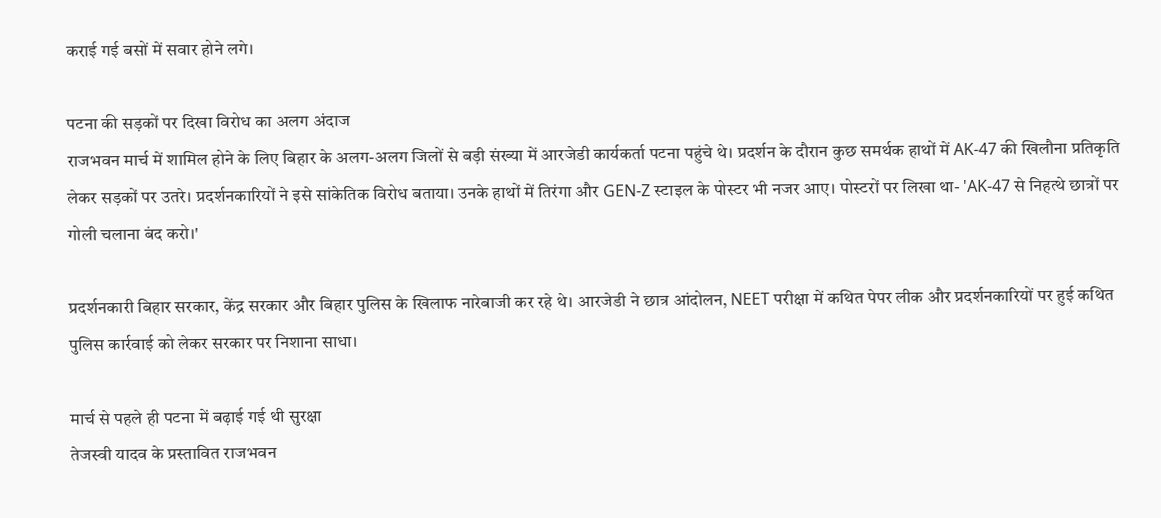कराई गई बसों में सवार होने लगे।

पटना की सड़कों पर दिखा विरोध का अलग अंदाज
राजभवन मार्च में शामिल होने के लिए बिहार के अलग-अलग जिलों से बड़ी संख्या में आरजेडी कार्यकर्ता पटना पहुंचे थे। प्रदर्शन के दौरान कुछ समर्थक हाथों में AK-47 की खिलौना प्रतिकृति लेकर सड़कों पर उतरे। प्रदर्शनकारियों ने इसे सांकेतिक विरोध बताया। उनके हाथों में तिरंगा और GEN-Z स्टाइल के पोस्टर भी नजर आए। पोस्टरों पर लिखा था- 'AK-47 से निहत्थे छात्रों पर गोली चलाना बंद करो।'

प्रदर्शनकारी बिहार सरकार, केंद्र सरकार और बिहार पुलिस के खिलाफ नारेबाजी कर रहे थे। आरजेडी ने छात्र आंदोलन, NEET परीक्षा में कथित पेपर लीक और प्रदर्शनकारियों पर हुई कथित पुलिस कार्रवाई को लेकर सरकार पर निशाना साधा।

मार्च से पहले ही पटना में बढ़ाई गई थी सुरक्षा
तेजस्वी यादव के प्रस्तावित राजभवन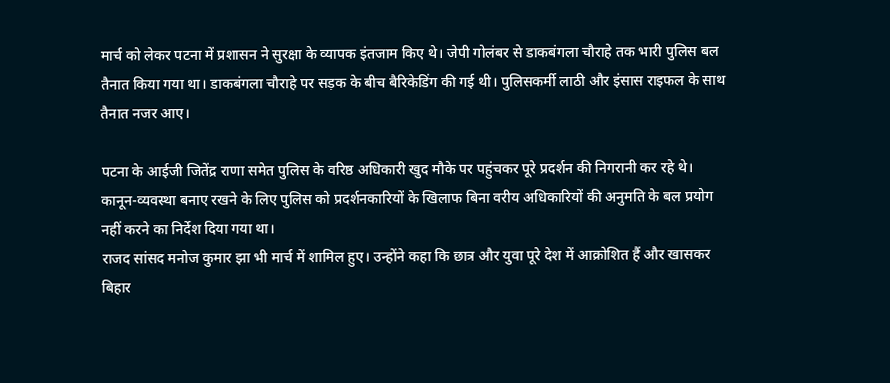मार्च को लेकर पटना में प्रशासन ने सुरक्षा के व्यापक इंतजाम किए थे। जेपी गोलंबर से डाकबंगला चौराहे तक भारी पुलिस बल तैनात किया गया था। डाकबंगला चौराहे पर सड़क के बीच बैरिकेडिंग की गई थी। पुलिसकर्मी लाठी और इंसास राइफल के साथ तैनात नजर आए।

पटना के आईजी जितेंद्र राणा समेत पुलिस के वरिष्ठ अधिकारी खुद मौके पर पहुंचकर पूरे प्रदर्शन की निगरानी कर रहे थे। कानून-व्यवस्था बनाए रखने के लिए पुलिस को प्रदर्शनकारियों के खिलाफ बिना वरीय अधिकारियों की अनुमति के बल प्रयोग नहीं करने का निर्देश दिया गया था।
राजद सांसद मनोज कुमार झा भी मार्च में शामिल हुए। उन्होंने कहा कि छात्र और युवा पूरे देश में आक्रोशित हैं और खासकर बिहार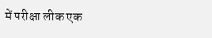में परीक्षा लीक एक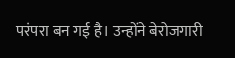परंपरा बन गई है। उन्होंने बेरोजगारी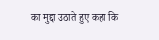का मुद्दा उठाते हुए कहा कि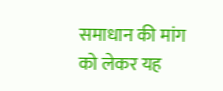समाधान की मांग को लेकर यह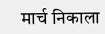मार्च निकाला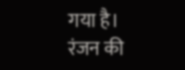गया है।
रंजन की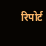रिपोर्ट